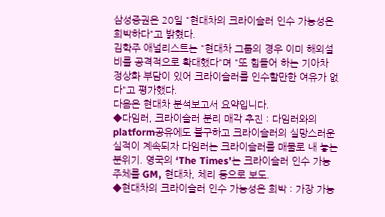삼성증권은 20일 "현대차의 크라이슬러 인수 가능성은 희박하다"고 밝혔다.
김학주 애널리스트는 "현대차 그룹의 경우 이미 해외설비를 공격적으로 확대했다"며 "또 힘들어 하는 기아차 정상화 부담이 있어 크라이슬러를 인수할만한 여유가 없다"고 평가했다.
다음은 현대차 분석보고서 요약입니다.
◆다임러, 크라이슬러 분리 매각 추진 : 다임러와의 platform공유에도 불구하고 크라이슬러의 실망스러운 실적이 계속되자 다임러는 크라이슬러를 매물로 내 놓는 분위기. 영국의 ‘The Times’는 크라이슬러 인수 가능 주체를 GM, 현대차, 체리 등으로 보도.
◆현대차의 크라이슬러 인수 가능성은 희박 : 가장 가능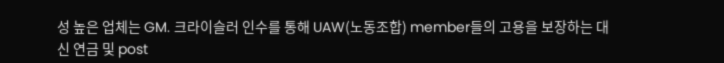성 높은 업체는 GM. 크라이슬러 인수를 통해 UAW(노동조합) member들의 고용을 보장하는 대신 연금 및 post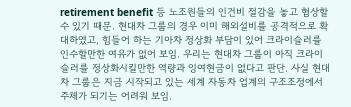retirement benefit 등 노조원들의 인건비 절감을 놓고 협상할 수 있기 때문. 현대차 그룹의 경우 이미 해외설비를 공격적으로 확대하였고, 힘들어 하는 기아차 정상화 부담이 있어 크라이슬러를 인수할만한 여유가 없어 보임. 우리는 현대차 그룹이 아직 크라이슬러를 정상화시킬만한 역량과 잉여현금이 없다고 판단. 사실 현대차 그룹은 지금 시작되고 있는 세계 자동차 업계의 구조조정에서 주체가 되기는 어려워 보임.